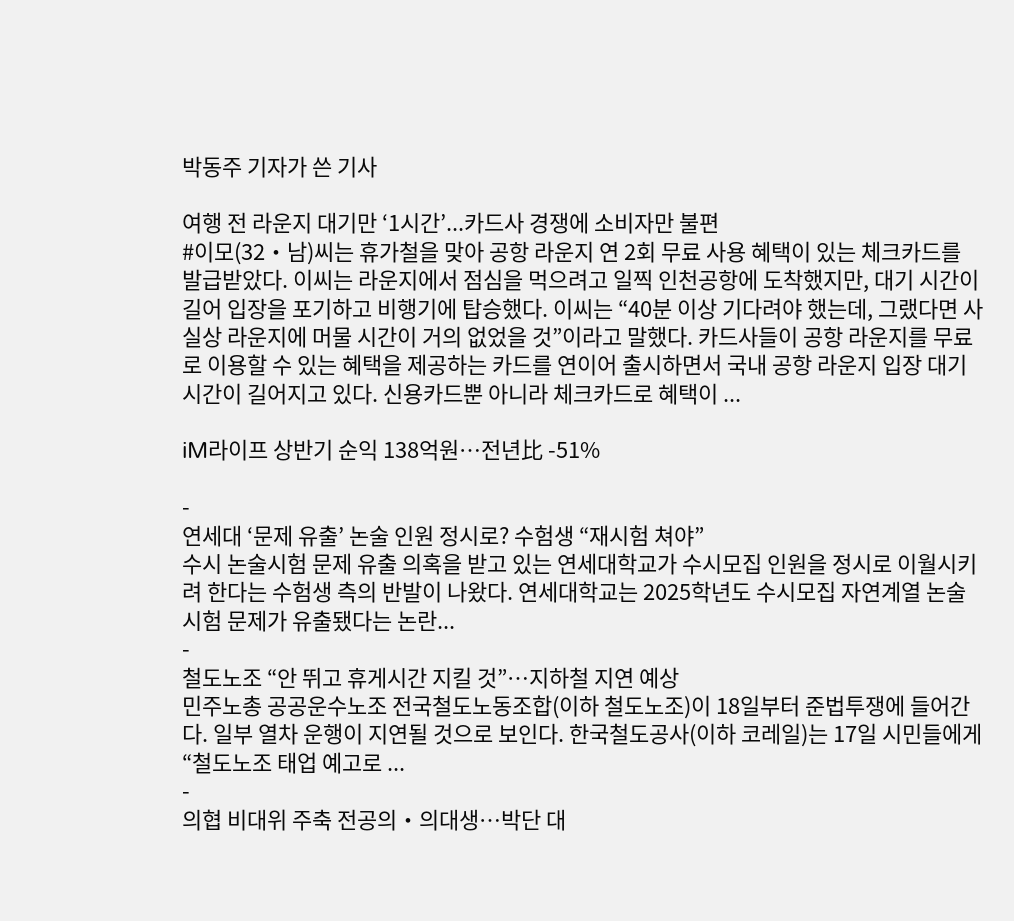박동주 기자가 쓴 기사

여행 전 라운지 대기만 ‘1시간’...카드사 경쟁에 소비자만 불편
#이모(32‧남)씨는 휴가철을 맞아 공항 라운지 연 2회 무료 사용 혜택이 있는 체크카드를 발급받았다. 이씨는 라운지에서 점심을 먹으려고 일찍 인천공항에 도착했지만, 대기 시간이 길어 입장을 포기하고 비행기에 탑승했다. 이씨는 “40분 이상 기다려야 했는데, 그랬다면 사실상 라운지에 머물 시간이 거의 없었을 것”이라고 말했다. 카드사들이 공항 라운지를 무료로 이용할 수 있는 혜택을 제공하는 카드를 연이어 출시하면서 국내 공항 라운지 입장 대기 시간이 길어지고 있다. 신용카드뿐 아니라 체크카드로 혜택이 ...

iM라이프 상반기 순익 138억원…전년比 -51%

-
연세대 ‘문제 유출’ 논술 인원 정시로? 수험생 “재시험 쳐야”
수시 논술시험 문제 유출 의혹을 받고 있는 연세대학교가 수시모집 인원을 정시로 이월시키려 한다는 수험생 측의 반발이 나왔다. 연세대학교는 2025학년도 수시모집 자연계열 논술시험 문제가 유출됐다는 논란...
-
철도노조 “안 뛰고 휴게시간 지킬 것”…지하철 지연 예상
민주노총 공공운수노조 전국철도노동조합(이하 철도노조)이 18일부터 준법투쟁에 들어간다. 일부 열차 운행이 지연될 것으로 보인다. 한국철도공사(이하 코레일)는 17일 시민들에게 “철도노조 태업 예고로 ...
-
의협 비대위 주축 전공의‧의대생…박단 대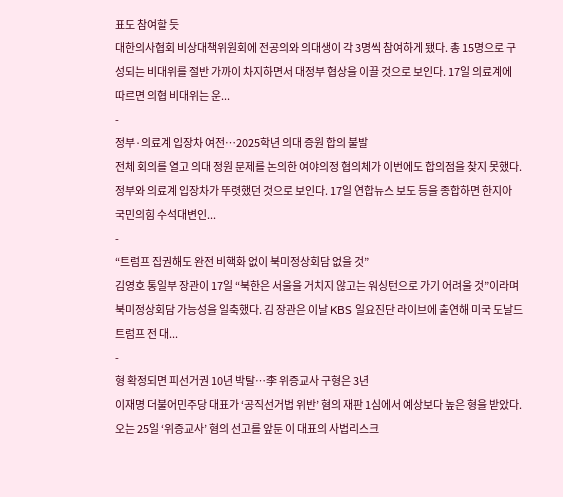표도 참여할 듯
대한의사협회 비상대책위원회에 전공의와 의대생이 각 3명씩 참여하게 됐다. 총 15명으로 구성되는 비대위를 절반 가까이 차지하면서 대정부 협상을 이끌 것으로 보인다. 17일 의료계에 따르면 의협 비대위는 운...
-
정부·의료계 입장차 여전…2025학년 의대 증원 합의 불발
전체 회의를 열고 의대 정원 문제를 논의한 여야의정 협의체가 이번에도 합의점을 찾지 못했다. 정부와 의료계 입장차가 뚜렷했던 것으로 보인다. 17일 연합뉴스 보도 등을 종합하면 한지아 국민의힘 수석대변인...
-
“트럼프 집권해도 완전 비핵화 없이 북미정상회담 없을 것”
김영호 통일부 장관이 17일 “북한은 서울을 거치지 않고는 워싱턴으로 가기 어려울 것”이라며 북미정상회담 가능성을 일축했다. 김 장관은 이날 KBS 일요진단 라이브에 출연해 미국 도날드 트럼프 전 대...
-
형 확정되면 피선거권 10년 박탈…李 위증교사 구형은 3년
이재명 더불어민주당 대표가 ‘공직선거법 위반’ 혐의 재판 1심에서 예상보다 높은 형을 받았다. 오는 25일 ‘위증교사’ 혐의 선고를 앞둔 이 대표의 사법리스크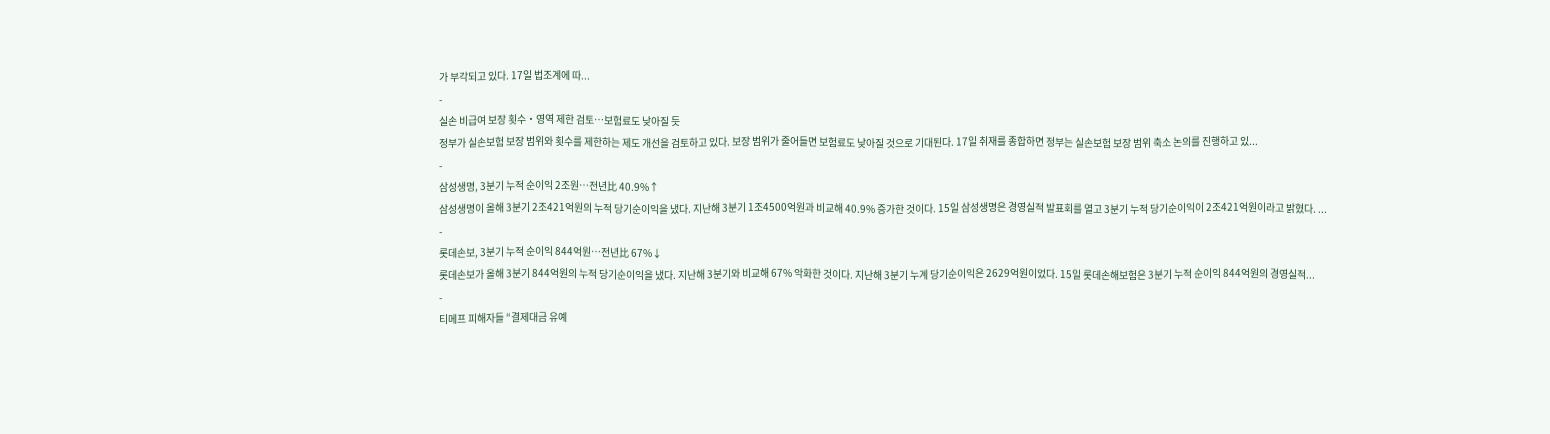가 부각되고 있다. 17일 법조계에 따...
-
실손 비급여 보장 횟수‧영역 제한 검토…보험료도 낮아질 듯
정부가 실손보험 보장 범위와 횟수를 제한하는 제도 개선을 검토하고 있다. 보장 범위가 줄어들면 보험료도 낮아질 것으로 기대된다. 17일 취재를 종합하면 정부는 실손보험 보장 범위 축소 논의를 진행하고 있...
-
삼성생명, 3분기 누적 순이익 2조원…전년比 40.9%↑
삼성생명이 올해 3분기 2조421억원의 누적 당기순이익을 냈다. 지난해 3분기 1조4500억원과 비교해 40.9% 증가한 것이다. 15일 삼성생명은 경영실적 발표회를 열고 3분기 누적 당기순이익이 2조421억원이라고 밝혔다. ...
-
롯데손보, 3분기 누적 순이익 844억원…전년比 67%↓
롯데손보가 올해 3분기 844억원의 누적 당기순이익을 냈다. 지난해 3분기와 비교해 67% 악화한 것이다. 지난해 3분기 누계 당기순이익은 2629억원이었다. 15일 롯데손해보험은 3분기 누적 순이익 844억원의 경영실적...
-
티메프 피해자들 “결제대금 유예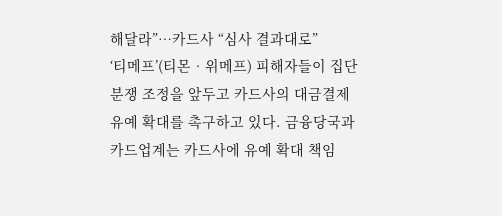해달라”…카드사 “심사 결과대로”
‘티메프’(티몬‧위메프) 피해자들이 집단분쟁 조정을 앞두고 카드사의 대금결제 유예 확대를 촉구하고 있다. 금융당국과 카드업계는 카드사에 유예 확대 책임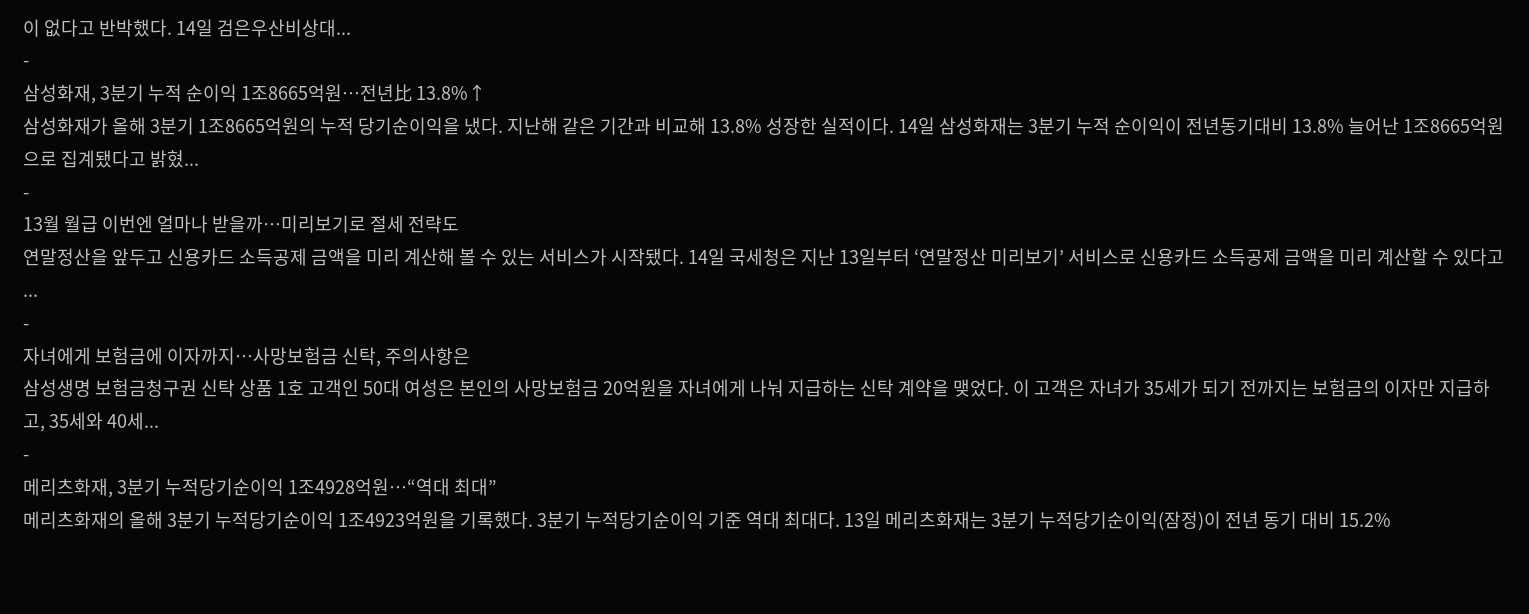이 없다고 반박했다. 14일 검은우산비상대...
-
삼성화재, 3분기 누적 순이익 1조8665억원…전년比 13.8%↑
삼성화재가 올해 3분기 1조8665억원의 누적 당기순이익을 냈다. 지난해 같은 기간과 비교해 13.8% 성장한 실적이다. 14일 삼성화재는 3분기 누적 순이익이 전년동기대비 13.8% 늘어난 1조8665억원으로 집계됐다고 밝혔...
-
13월 월급 이번엔 얼마나 받을까…미리보기로 절세 전략도
연말정산을 앞두고 신용카드 소득공제 금액을 미리 계산해 볼 수 있는 서비스가 시작됐다. 14일 국세청은 지난 13일부터 ‘연말정산 미리보기’ 서비스로 신용카드 소득공제 금액을 미리 계산할 수 있다고 ...
-
자녀에게 보험금에 이자까지…사망보험금 신탁, 주의사항은
삼성생명 보험금청구권 신탁 상품 1호 고객인 50대 여성은 본인의 사망보험금 20억원을 자녀에게 나눠 지급하는 신탁 계약을 맺었다. 이 고객은 자녀가 35세가 되기 전까지는 보험금의 이자만 지급하고, 35세와 40세...
-
메리츠화재, 3분기 누적당기순이익 1조4928억원…“역대 최대”
메리츠화재의 올해 3분기 누적당기순이익 1조4923억원을 기록했다. 3분기 누적당기순이익 기준 역대 최대다. 13일 메리츠화재는 3분기 누적당기순이익(잠정)이 전년 동기 대비 15.2%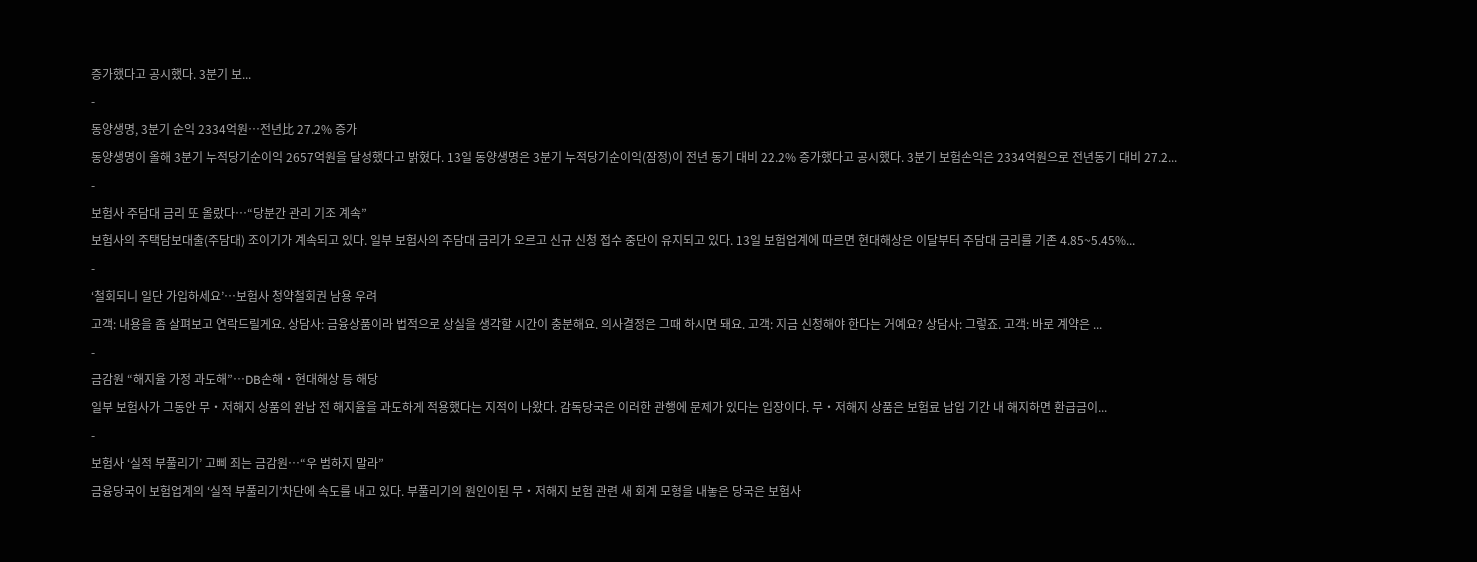증가했다고 공시했다. 3분기 보...
-
동양생명, 3분기 순익 2334억원…전년比 27.2% 증가
동양생명이 올해 3분기 누적당기순이익 2657억원을 달성했다고 밝혔다. 13일 동양생명은 3분기 누적당기순이익(잠정)이 전년 동기 대비 22.2% 증가했다고 공시했다. 3분기 보험손익은 2334억원으로 전년동기 대비 27.2...
-
보험사 주담대 금리 또 올랐다…“당분간 관리 기조 계속”
보험사의 주택담보대출(주담대) 조이기가 계속되고 있다. 일부 보험사의 주담대 금리가 오르고 신규 신청 접수 중단이 유지되고 있다. 13일 보험업계에 따르면 현대해상은 이달부터 주담대 금리를 기존 4.85~5.45%...
-
‘철회되니 일단 가입하세요’…보험사 청약철회권 남용 우려
고객: 내용을 좀 살펴보고 연락드릴게요. 상담사: 금융상품이라 법적으로 상실을 생각할 시간이 충분해요. 의사결정은 그때 하시면 돼요. 고객: 지금 신청해야 한다는 거예요? 상담사: 그렇죠. 고객: 바로 계약은 ...
-
금감원 “해지율 가정 과도해”…DB손해‧현대해상 등 해당
일부 보험사가 그동안 무‧저해지 상품의 완납 전 해지율을 과도하게 적용했다는 지적이 나왔다. 감독당국은 이러한 관행에 문제가 있다는 입장이다. 무‧저해지 상품은 보험료 납입 기간 내 해지하면 환급금이...
-
보험사 ‘실적 부풀리기’ 고삐 죄는 금감원…“우 범하지 말라”
금융당국이 보험업계의 ‘실적 부풀리기’차단에 속도를 내고 있다. 부풀리기의 원인이된 무‧저해지 보험 관련 새 회계 모형을 내놓은 당국은 보험사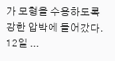가 모형을 수용하도록 강한 압박에 들어갔다. 12일 ...